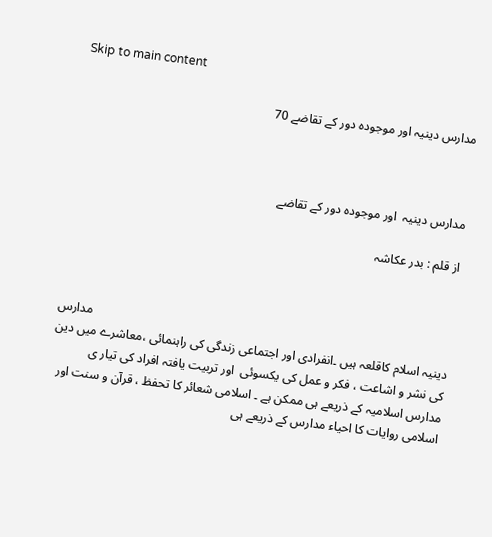Skip to main content

مدارس دینیہ اور موجودہ دور کے تقاضے 70



مدارس دینیہ  اور موجودہ دور کے تقاضے

از قلم : بدر عکاشہ



                                                                                                                   مدارس دینیہ اسلام کاقلعہ ہیں ۔انفرادی اور اجتماعی زندگی کی راہنمائی ،معاشرے میں دین کی نشر و اشاعت ، فکر و عمل کی یکسوئی  اور تربیت یافتہ افراد کی تیار ی مدارس اسلامیہ کے ذریعے ہی ممکن ہے ۔ اسلامی شعائر کا تحفظ ، قرآن و سنت اور اسلامی روایات کا احیاء مدارس کے ذریعے ہی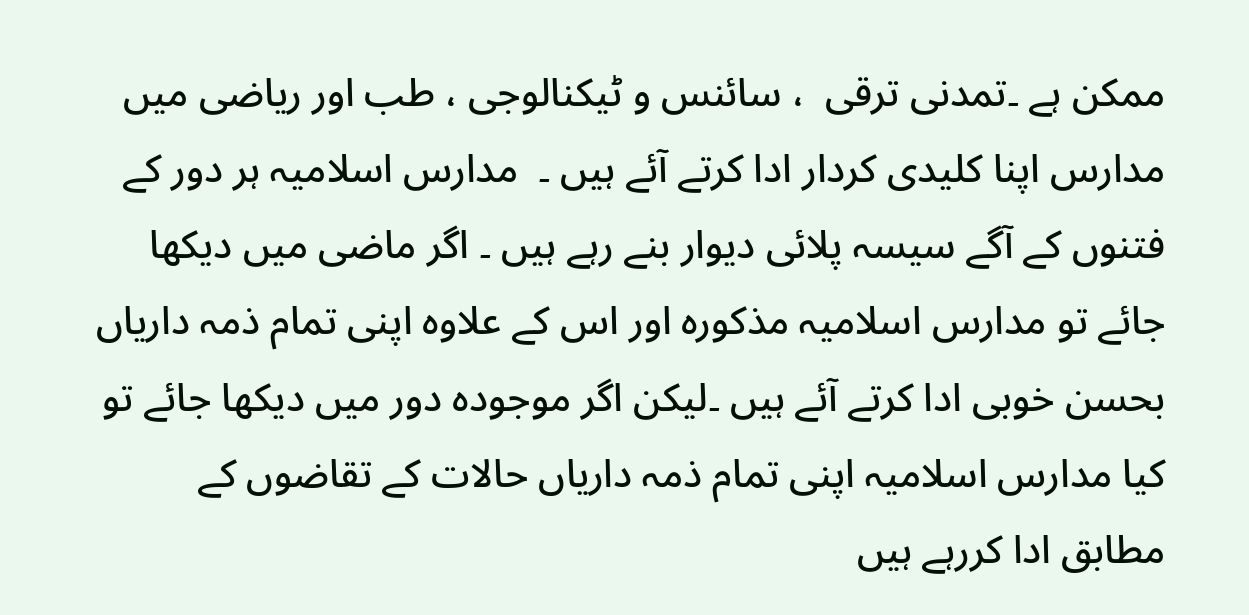ممکن ہے ۔تمدنی ترقی  ، سائنس و ٹیکنالوجی ، طب اور ریاضی میں مدارس اپنا کلیدی کردار ادا کرتے آئے ہیں ۔  مدارس اسلامیہ ہر دور کے فتنوں کے آگے سیسہ پلائی دیوار بنے رہے ہیں ۔ اگر ماضی میں دیکھا جائے تو مدارس اسلامیہ مذکورہ اور اس کے علاوہ اپنی تمام ذمہ داریاں بحسن خوبی ادا کرتے آئے ہیں ۔لیکن اگر موجودہ دور میں دیکھا جائے تو کیا مدارس اسلامیہ اپنی تمام ذمہ داریاں حالات کے تقاضوں کے مطابق ادا کررہے ہیں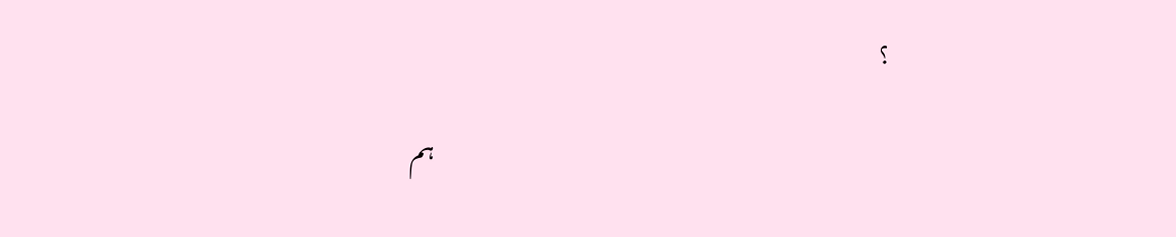؟

                                                                                                                   ہم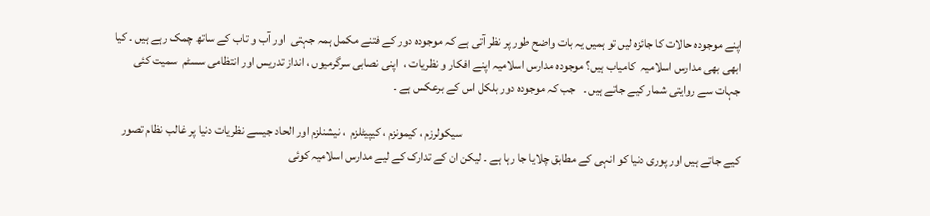اپنے موجودہ حالات کا جائزہ لیں تو ہمیں یہ بات واضح طور پر نظر آتی ہے کہ موجودہ دور کے فتنے مکمل ہمہ جہتی  اور آب و تاب کے ساتھ چمک رہے ہیں ۔ کیا ابھی بھی مدارس اسلامیہ  کامیاب ہیں؟ موجودہ مدارس اسلامیہ اپنے افکار و نظریات ،  اپنی نصابی سرگرمیوں ، انداز تدریس اور انتظامی سسٹم  سمیت کئی جہات سے روایتی شمار کیے جاتے ہیں ۔   جب کہ موجودہ دور بلکل اس کے برعکس ہے ۔

                                                                                                                   سیکولرزم ، کیمونزم ، کیپیٹلزم  ، نیشنلزم اور الحاد جیسے نظریات دنیا پر غالب نظام تصور کیے جاتے ہیں اور پوری دنیا کو انہی کے مطابق چلایا جا رہا ہے ۔ لیکن ان کے تدارک کے لیے مدارس اسلامیہ کوئی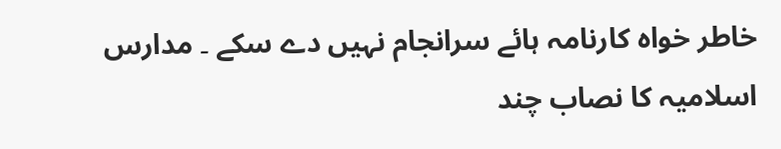خاطر خواہ کارنامہ ہائے سرانجام نہیں دے سکے ۔ مدارس اسلامیہ کا نصاب چند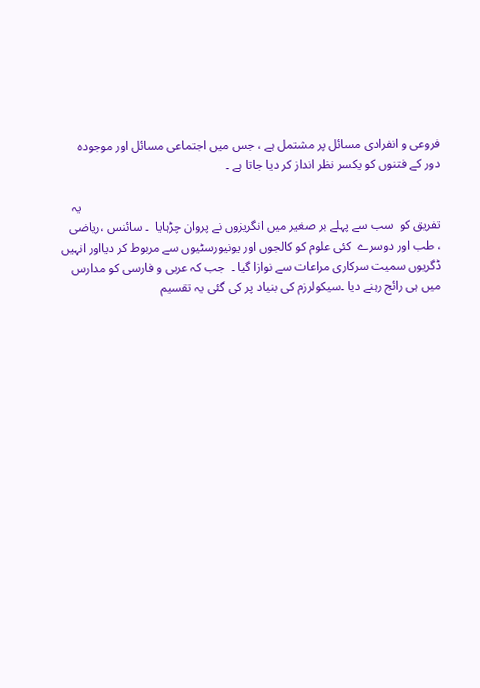فروعی و انفرادی مسائل پر مشتمل ہے ، جس میں اجتماعی مسائل اور موجودہ دور کے فتنوں کو یکسر نظر انداز کر دیا جاتا ہے ۔

                                                                                                                   یہ تفریق کو  سب سے پہلے بر صغیر میں انگریزوں نے پروان چڑہایا  ۔ سائنس ،ریاضی  ، طب اور دوسرے  کئی علوم کو کالجوں اور یونیورسٹیوں سے مربوط کر دیااور انہیں ڈگریوں سمیت سرکاری مراعات سے نوازا گیا ۔  جب کہ عربی و فارسی کو مدارس میں ہی رائج رہنے دیا ۔سیکولرزم کی بنیاد پر کی گئی یہ تقسیم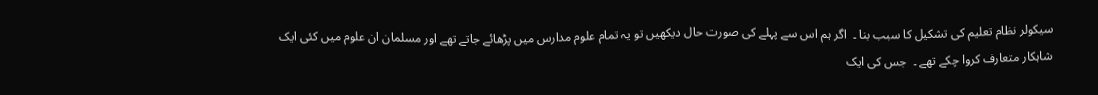سیکولر نظام تعلیم کی تشکیل کا سبب بنا ۔  اگر ہم اس سے پہلے کی صورت حال دیکھیں تو یہ تمام علوم مدارس میں پڑھائے جاتے تھے اور مسلمان ان علوم میں کئی ایک شاہکار متعارف کروا چکے تھے ۔  جس کی ایک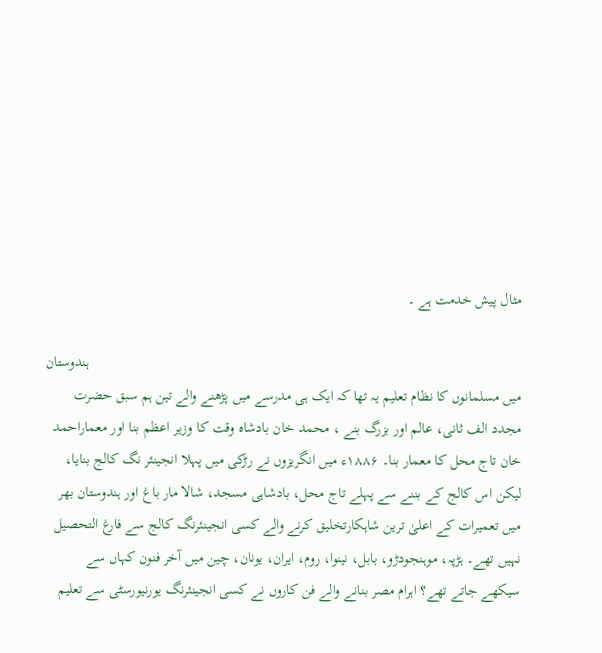مثال پیش خدمت ہے ۔

                                                                                                                   ہندوستان میں مسلمانوں کا نظام تعلیم یہ تھا کہ ایک ہی مدرسے میں پڑھنے والے تین ہم سبق حضرت مجدد الف ثانی، عالم اور بزرگ بنے ، محمد خان بادشاہ وقت کا وزیر اعظم بنا اور معماراحمد خان تاج محل کا معمار بنا۔ ۱۸۸۶ء میں انگریزوں نے رڑکی میں پہلا انجینئر نگ کالج بنایا، لیکن اس کالج کے بننے سے پہلے تاج محل، بادشاہی مسجد، شالا مار باغ اور ہندوستان بھر میں تعمیرات کے اعلیٰ ترین شاہکارتخلیق کرنے والے کسی انجینئرنگ کالج سے فارغ التحصیل نہیں تھے۔ ہڑپہ، موہنجودڑو، بابل، نینوا، روم، ایران، یونان، چین میں آخر فنون کہاں سے سیکھے جاتے تھے؟ اہرام مصر بنانے والے فن کاروں نے کسی انجینئرنگ یورنیورسٹی سے تعلیم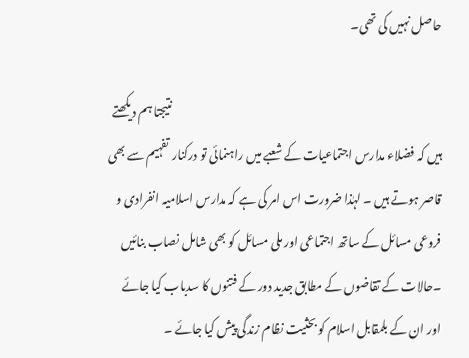حاصل نہیں کی تھی۔

                                                                                                                   نتیجتا ہم دیکھتے ہیں کہ فضلاء مدارس اجتماعیات کے شعبے میں راہنمائی تو درکنار  تفہیم سے بھی قاصر ہوتے ہیں ۔ لہٰذا ضرورت اس امر کی ہے کہ مدارس اسلامیہ انفرادی و فروعی مسائل کے ساتھ اجتماعی اور ملی مسائل کو بھی شامل نصاب بنائیں ۔حالات کے تقاضوں کے مطابق جدید دور کے فتنوں کا سدباب کیا جائے  اور ان کے بلمقابل اسلام کو بحثیت نظام زندگی پیش کیا جائے ۔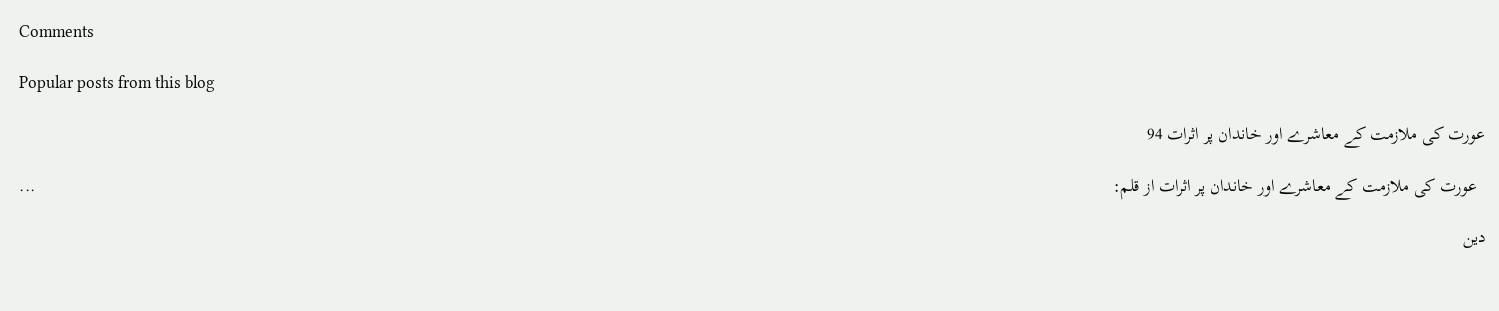Comments

Popular posts from this blog

عورت کی ملازمت کے معاشرے اور خاندان پر اثرات 94

  عورت کی ملازمت کے معاشرے اور خاندان پر اثرات از قلم:                                                                                                                                                                                                                                            ...

دین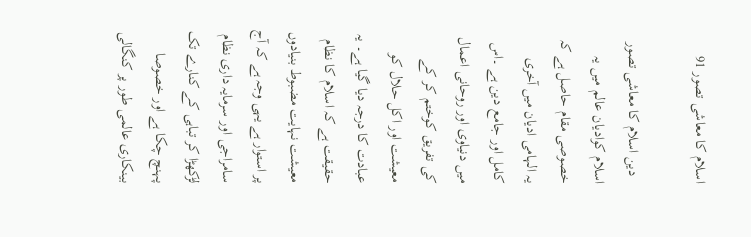اسلام کا معاشی تصور 91

  دین اسلام کا معاشی تصور اسلام کوادیان عالم میں یہ خصوصی مقام حاصل ہے کہ یہ الہامی ادیان میں آخری کامل اور جامع دین ہے ۔اس میں دنیاوی اور روحانی اعمال کی تفریق کوختم کر کے معیشت اور اکل حلال کو عبادت کا درجہ دیا گیا ہے۔ یہ حقیقت ہے کہ اسلام کا نظام معیشت نہایت مضبوط بنیادوں پر استوار ہے یہی وجہ ہے کہ آج سامراجی اور سرمایہ داری نظام لڑکھڑا کر تباہی کے کنارے تک پہنچ چکا ہے اور خصوصا بینکاری عالمی طور پر کنگالی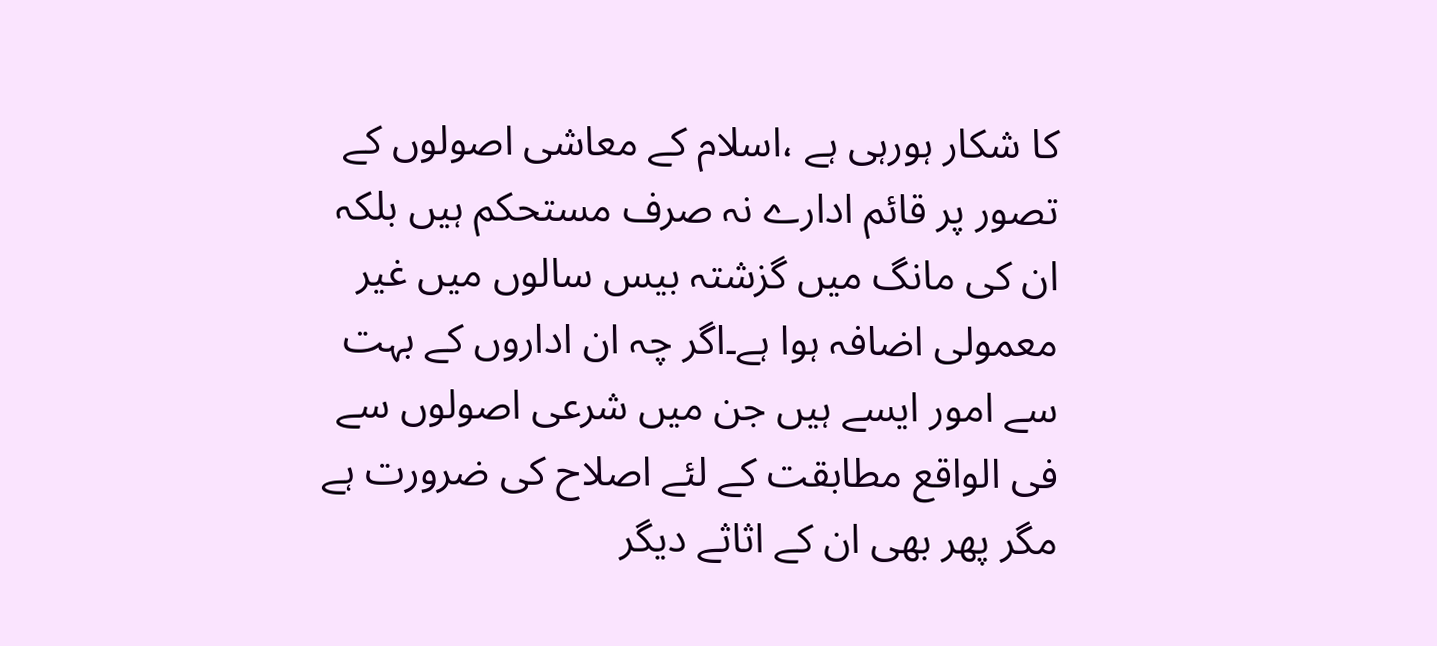کا شکار ہورہی ہے ،اسلام کے معاشی اصولوں کے تصور پر قائم ادارے نہ صرف مستحکم ہیں بلکہ ان کی مانگ میں گزشتہ بیس سالوں میں غیر معمولی اضافہ ہوا ہے۔اگر چہ ان اداروں کے بہت سے امور ایسے ہیں جن میں شرعی اصولوں سے فی الواقع مطابقت کے لئے اصلاح کی ضرورت ہے مگر پھر بھی ان کے اثاثے دیگر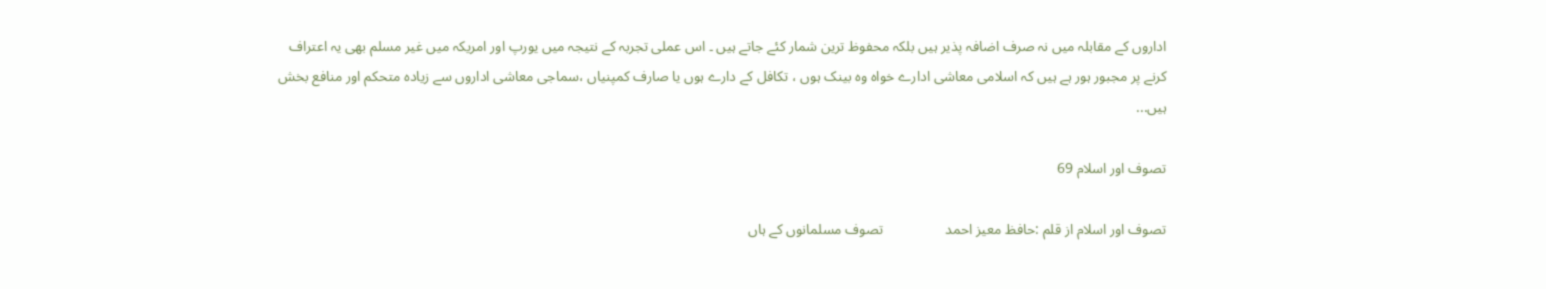اداروں کے مقابلہ میں نہ صرف اضافہ پذیر ہیں بلکہ محفوظ ترین شمار کئے جاتے ہیں ۔ اس عملی تجربہ کے نتیجہ میں یورپ اور امریکہ میں غیر مسلم بھی یہ اعتراف کرنے پر مجبور ہور ہے ہیں کہ اسلامی معاشی ادارے خواہ وہ بینک ہوں ، تکافل کے دارے ہوں یا صارف کمپنیاں ،سماجی معاشی اداروں سے زیادہ متحکم اور منافع بخش ہیں...

تصوف اور اسلام 69

تصوف اور اسلام از قلم :حافظ معیز احمد                 تصوف مسلمانوں کے ہاں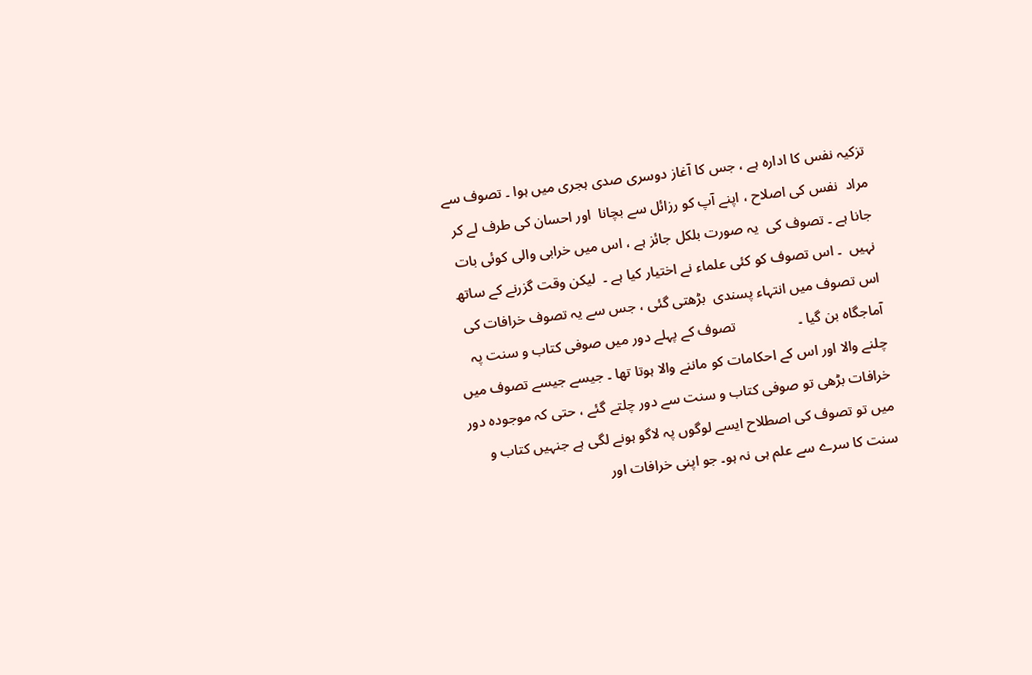تزکیہ نفس کا ادارہ ہے ، جس کا آغاز دوسری صدی ہجری میں ہوا ۔ تصوف سے مراد  نفس کی اصلاح ، اپنے آپ کو رزائل سے بچانا  اور احسان کی طرف لے کر جانا ہے ۔ تصوف کی  یہ صورت بلکل جائز ہے ، اس میں خرابی والی کوئی بات نہیں  ۔ اس تصوف کو کئی علماء نے اختیار کیا ہے ۔  لیکن وقت گزرنے کے ساتھ اس تصوف میں انتہاء پسندی  بڑھتی گئی ، جس سے یہ تصوف خرافات کی آماجگاہ بن گیا ۔                 تصوف کے پہلے دور میں صوفی کتاب و سنت پہ چلنے والا اور اس کے احکامات کو ماننے والا ہوتا تھا ۔ جیسے جیسے تصوف میں خرافات بڑھی تو صوفی کتاب و سنت سے دور چلتے گئے ، حتی کہ موجودہ دور میں تو تصوف کی اصطلاح ایسے لوگوں پہ لاگو ہونے لگی ہے جنہیں کتاب و سنت کا سرے سے علم ہی نہ ہو۔ جو اپنی خرافات اور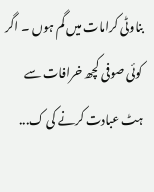بناوٹی کرامات میں گم ہوں ۔ اگر کوئی صوفی کچھ خرافات سے ہٹ عبادت کرنے کی ک...